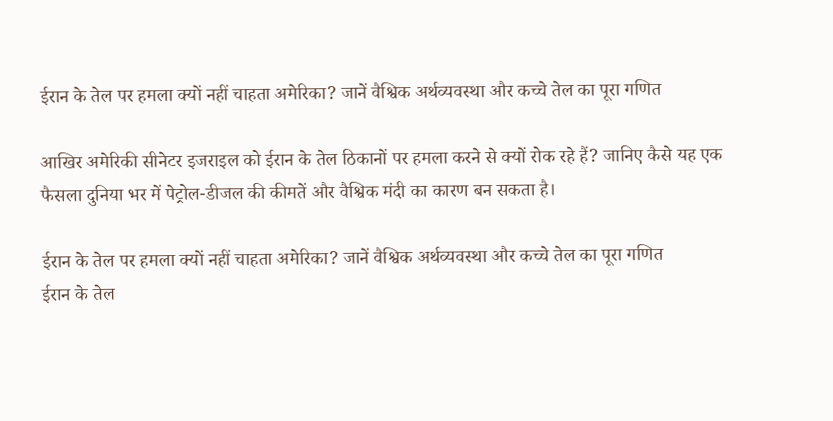ईरान के तेल पर हमला क्यों नहीं चाहता अमेरिका? जानें वैश्विक अर्थव्यवस्था और कच्चे तेल का पूरा गणित

आखिर अमेरिकी सीनेटर इजराइल को ईरान के तेल ठिकानों पर हमला करने से क्यों रोक रहे हैं? जानिए कैसे यह एक फैसला दुनिया भर में पेट्रोल-डीजल की कीमतें और वैश्विक मंदी का कारण बन सकता है।

ईरान के तेल पर हमला क्यों नहीं चाहता अमेरिका? जानें वैश्विक अर्थव्यवस्था और कच्चे तेल का पूरा गणित
ईरान के तेल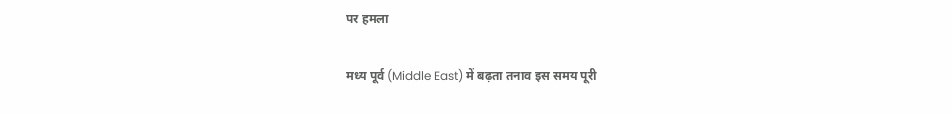पर हमला

मध्य पूर्व (Middle East) में बढ़ता तनाव इस समय पूरी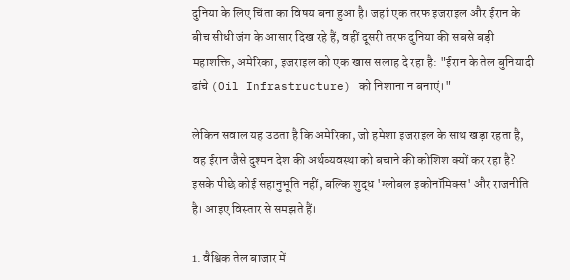दुनिया के लिए चिंता का विषय बना हुआ है। जहां एक तरफ इजराइल और ईरान के बीच सीधी जंग के आसार दिख रहे हैं, वहीं दूसरी तरफ दुनिया की सबसे बड़ी महाशक्ति, अमेरिका, इजराइल को एक खास सलाह दे रहा है: "ईरान के तेल बुनियादी ढांचे (Oil Infrastructure) को निशाना न बनाएं।"

लेकिन सवाल यह उठता है कि अमेरिका, जो हमेशा इजराइल के साथ खड़ा रहता है, वह ईरान जैसे दुश्मन देश की अर्थव्यवस्था को बचाने की कोशिश क्यों कर रहा है? इसके पीछे कोई सहानुभूति नहीं, बल्कि शुद्ध 'ग्लोबल इकोनॉमिक्स' और राजनीति है। आइए विस्तार से समझते हैं।

1. वैश्विक तेल बाजार में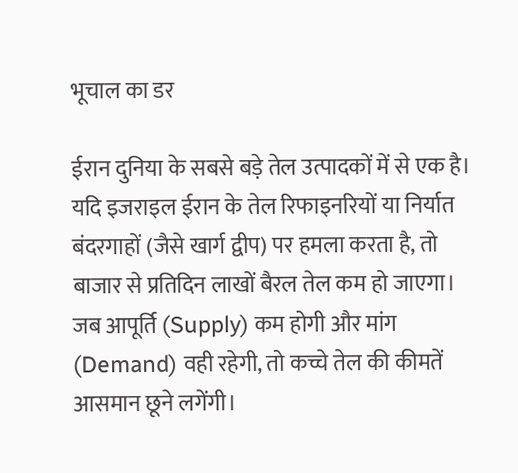भूचाल का डर

ईरान दुनिया के सबसे बड़े तेल उत्पादकों में से एक है। यदि इजराइल ईरान के तेल रिफाइनरियों या निर्यात बंदरगाहों (जैसे खार्ग द्वीप) पर हमला करता है, तो बाजार से प्रतिदिन लाखों बैरल तेल कम हो जाएगा। जब आपूर्ति (Supply) कम होगी और मांग (Demand) वही रहेगी, तो कच्चे तेल की कीमतें आसमान छूने लगेंगी।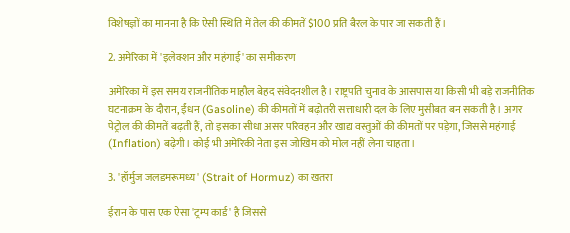विशेषज्ञों का मानना है कि ऐसी स्थिति में तेल की कीमतें $100 प्रति बैरल के पार जा सकती हैं।

2. अमेरिका में 'इलेक्शन और महंगाई' का समीकरण

अमेरिका में इस समय राजनीतिक माहौल बेहद संवेदनशील है। राष्ट्रपति चुनाव के आसपास या किसी भी बड़े राजनीतिक घटनाक्रम के दौरान, ईंधन (Gasoline) की कीमतों में बढ़ोतरी सत्ताधारी दल के लिए मुसीबत बन सकती है। अगर पेट्रोल की कीमतें बढ़ती हैं, तो इसका सीधा असर परिवहन और खाद्य वस्तुओं की कीमतों पर पड़ेगा, जिससे महंगाई (Inflation) बढ़ेगी। कोई भी अमेरिकी नेता इस जोखिम को मोल नहीं लेना चाहता।

3. 'हॉर्मुज जलडमरूमध्य' (Strait of Hormuz) का खतरा

ईरान के पास एक ऐसा 'ट्रम्प कार्ड' है जिससे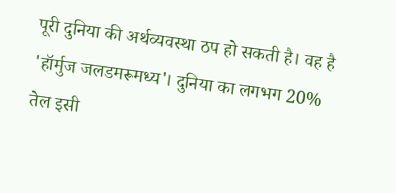पूरी दुनिया की अर्थव्यवस्था ठप हो सकती है। वह है 'हॉर्मुज जलडमरूमध्य'। दुनिया का लगभग 20% तेल इसी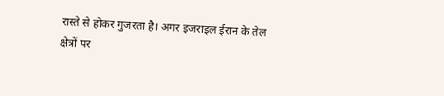रास्ते से होकर गुजरता है। अगर इजराइल ईरान के तेल क्षेत्रों पर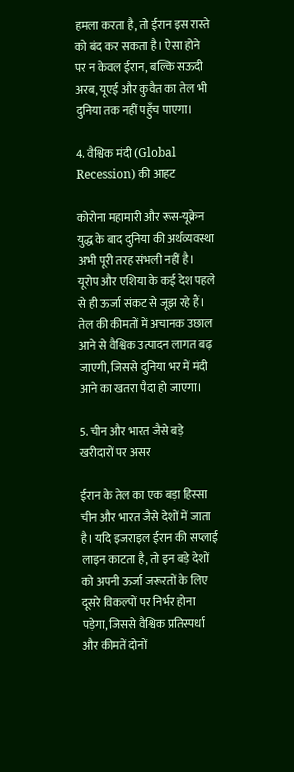हमला करता है, तो ईरान इस रास्ते को बंद कर सकता है। ऐसा होने पर न केवल ईरान, बल्कि सऊदी अरब, यूएई और कुवैत का तेल भी दुनिया तक नहीं पहुँच पाएगा।

4. वैश्विक मंदी (Global Recession) की आहट

कोरोना महामारी और रूस-यूक्रेन युद्ध के बाद दुनिया की अर्थव्यवस्था अभी पूरी तरह संभली नहीं है। यूरोप और एशिया के कई देश पहले से ही ऊर्जा संकट से जूझ रहे हैं। तेल की कीमतों में अचानक उछाल आने से वैश्विक उत्पादन लागत बढ़ जाएगी, जिससे दुनिया भर में मंदी आने का खतरा पैदा हो जाएगा।

5. चीन और भारत जैसे बड़े खरीदारों पर असर

ईरान के तेल का एक बड़ा हिस्सा चीन और भारत जैसे देशों में जाता है। यदि इजराइल ईरान की सप्लाई लाइन काटता है, तो इन बड़े देशों को अपनी ऊर्जा जरूरतों के लिए दूसरे विकल्पों पर निर्भर होना पड़ेगा, जिससे वैश्विक प्रतिस्पर्धा और कीमतें दोनों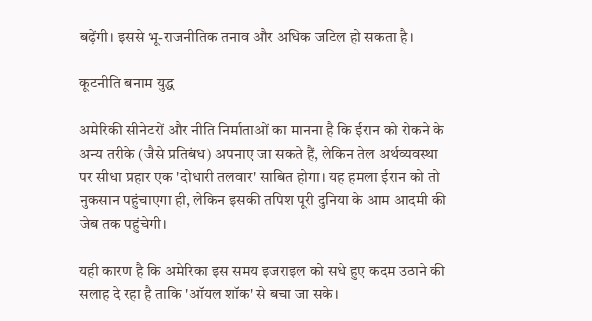बढ़ेंगी। इससे भू-राजनीतिक तनाव और अधिक जटिल हो सकता है।

कूटनीति बनाम युद्ध

अमेरिकी सीनेटरों और नीति निर्माताओं का मानना है कि ईरान को रोकने के अन्य तरीके (जैसे प्रतिबंध) अपनाए जा सकते हैं, लेकिन तेल अर्थव्यवस्था पर सीधा प्रहार एक 'दोधारी तलवार' साबित होगा। यह हमला ईरान को तो नुकसान पहुंचाएगा ही, लेकिन इसकी तपिश पूरी दुनिया के आम आदमी की जेब तक पहुंचेगी।

यही कारण है कि अमेरिका इस समय इजराइल को सधे हुए कदम उठाने की सलाह दे रहा है ताकि 'ऑयल शॉक' से बचा जा सके।